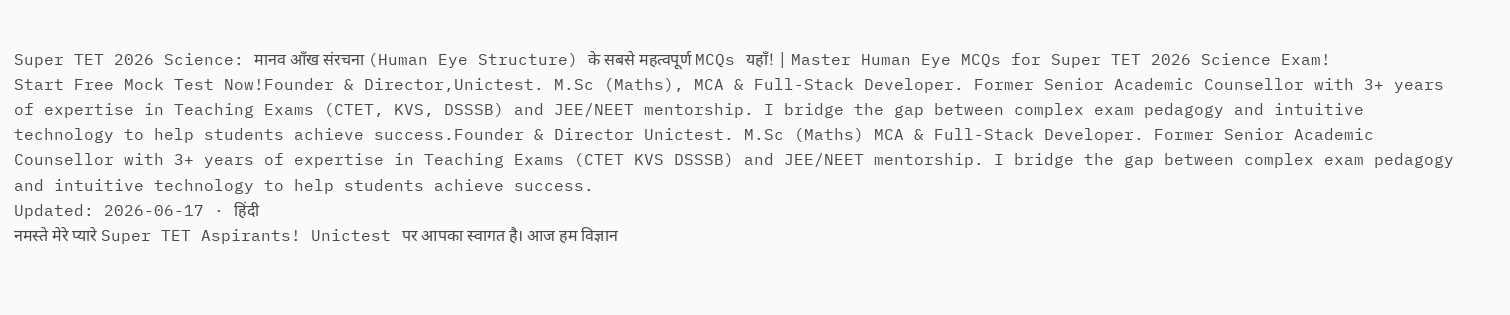Super TET 2026 Science: मानव आँख संरचना (Human Eye Structure) के सबसे महत्वपूर्ण MCQs यहाँ! | Master Human Eye MCQs for Super TET 2026 Science Exam!
Start Free Mock Test Now!Founder & Director,Unictest. M.Sc (Maths), MCA & Full-Stack Developer. Former Senior Academic Counsellor with 3+ years of expertise in Teaching Exams (CTET, KVS, DSSSB) and JEE/NEET mentorship. I bridge the gap between complex exam pedagogy and intuitive technology to help students achieve success.Founder & Director Unictest. M.Sc (Maths) MCA & Full-Stack Developer. Former Senior Academic Counsellor with 3+ years of expertise in Teaching Exams (CTET KVS DSSSB) and JEE/NEET mentorship. I bridge the gap between complex exam pedagogy and intuitive technology to help students achieve success.
Updated: 2026-06-17 · हिंदी
नमस्ते मेरे प्यारे Super TET Aspirants! Unictest पर आपका स्वागत है। आज हम विज्ञान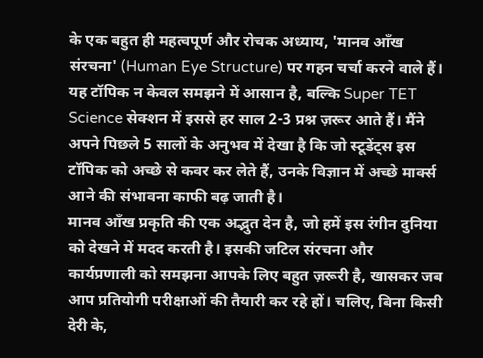के एक बहुत ही महत्वपूर्ण और रोचक अध्याय, 'मानव आँख संरचना' (Human Eye Structure) पर गहन चर्चा करने वाले हैं। यह टॉपिक न केवल समझने में आसान है, बल्कि Super TET Science सेक्शन में इससे हर साल 2-3 प्रश्न ज़रूर आते हैं। मैंने अपने पिछले 5 सालों के अनुभव में देखा है कि जो स्टूडेंट्स इस टॉपिक को अच्छे से कवर कर लेते हैं, उनके विज्ञान में अच्छे मार्क्स आने की संभावना काफी बढ़ जाती है।
मानव आँख प्रकृति की एक अद्भुत देन है, जो हमें इस रंगीन दुनिया को देखने में मदद करती है। इसकी जटिल संरचना और कार्यप्रणाली को समझना आपके लिए बहुत ज़रूरी है, खासकर जब आप प्रतियोगी परीक्षाओं की तैयारी कर रहे हों। चलिए, बिना किसी देरी के,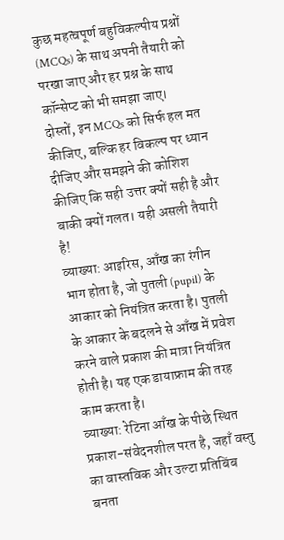कुछ महत्वपूर्ण बहुविकल्पीय प्रश्नों (MCQs) के साथ अपनी तैयारी को परखा जाए और हर प्रश्न के साथ कॉन्सेप्ट को भी समझा जाए।
दोस्तों, इन MCQs को सिर्फ हल मत कीजिए, बल्कि हर विकल्प पर ध्यान दीजिए और समझने की कोशिश कीजिए कि सही उत्तर क्यों सही है और बाकी क्यों गलत। यही असली तैयारी है!
व्याख्या: आइरिस, आँख का रंगीन भाग होता है, जो पुतली (pupil) के आकार को नियंत्रित करता है। पुतली के आकार के बदलने से आँख में प्रवेश करने वाले प्रकाश की मात्रा नियंत्रित होती है। यह एक डायाफ्राम की तरह काम करता है।
व्याख्या: रेटिना आँख के पीछे स्थित प्रकाश-संवेदनशील परत है, जहाँ वस्तु का वास्तविक और उल्टा प्रतिबिंब बनता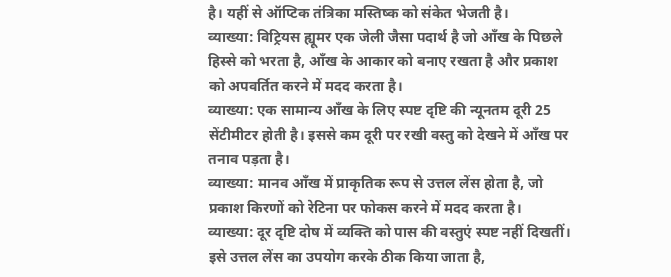है। यहीं से ऑप्टिक तंत्रिका मस्तिष्क को संकेत भेजती है।
व्याख्या: विट्रियस ह्यूमर एक जेली जैसा पदार्थ है जो आँख के पिछले हिस्से को भरता है, आँख के आकार को बनाए रखता है और प्रकाश को अपवर्तित करने में मदद करता है।
व्याख्या: एक सामान्य आँख के लिए स्पष्ट दृष्टि की न्यूनतम दूरी 25 सेंटीमीटर होती है। इससे कम दूरी पर रखी वस्तु को देखने में आँख पर तनाव पड़ता है।
व्याख्या: मानव आँख में प्राकृतिक रूप से उत्तल लेंस होता है, जो प्रकाश किरणों को रेटिना पर फोकस करने में मदद करता है।
व्याख्या: दूर दृष्टि दोष में व्यक्ति को पास की वस्तुएं स्पष्ट नहीं दिखतीं। इसे उत्तल लेंस का उपयोग करके ठीक किया जाता है,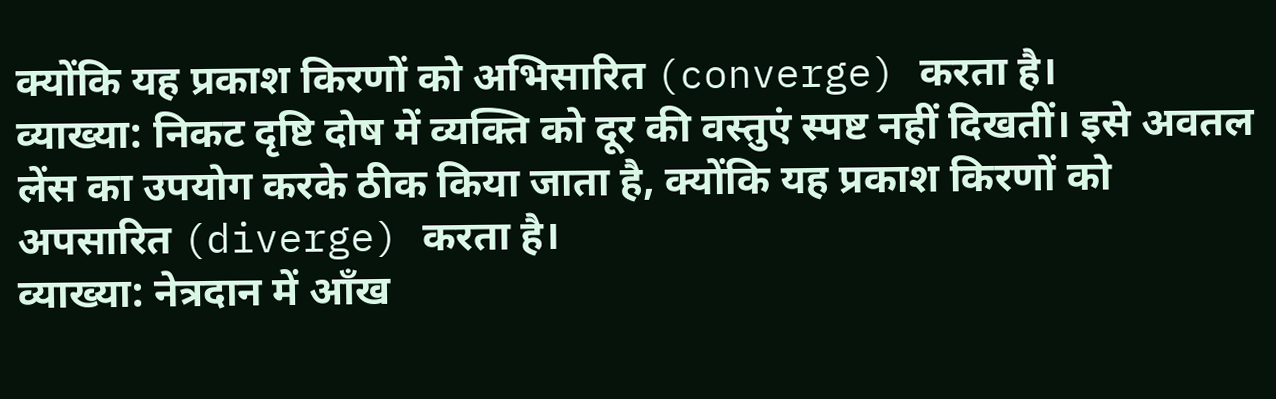क्योंकि यह प्रकाश किरणों को अभिसारित (converge) करता है।
व्याख्या: निकट दृष्टि दोष में व्यक्ति को दूर की वस्तुएं स्पष्ट नहीं दिखतीं। इसे अवतल लेंस का उपयोग करके ठीक किया जाता है, क्योंकि यह प्रकाश किरणों को अपसारित (diverge) करता है।
व्याख्या: नेत्रदान में आँख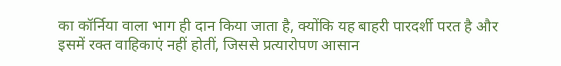का कॉर्निया वाला भाग ही दान किया जाता है, क्योंकि यह बाहरी पारदर्शी परत है और इसमें रक्त वाहिकाएं नहीं होतीं, जिससे प्रत्यारोपण आसान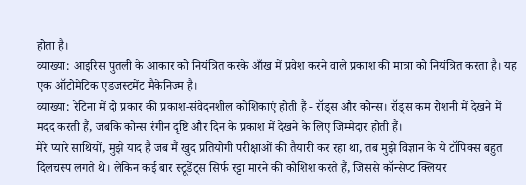होता है।
व्याख्या: आइरिस पुतली के आकार को नियंत्रित करके आँख में प्रवेश करने वाले प्रकाश की मात्रा को नियंत्रित करता है। यह एक ऑटोमेटिक एडजस्टमेंट मैकेनिज्म है।
व्याख्या: रेटिना में दो प्रकार की प्रकाश-संवेदनशील कोशिकाएं होती हैं - रॉड्स और कोन्स। रॉड्स कम रोशनी में देखने में मदद करती हैं, जबकि कोन्स रंगीन दृष्टि और दिन के प्रकाश में देखने के लिए जिम्मेदार होती हैं।
मेरे प्यारे साथियों, मुझे याद है जब मैं खुद प्रतियोगी परीक्षाओं की तैयारी कर रहा था, तब मुझे विज्ञान के ये टॉपिक्स बहुत दिलचस्प लगते थे। लेकिन कई बार स्टूडेंट्स सिर्फ रट्टा मारने की कोशिश करते हैं, जिससे कॉन्सेप्ट क्लियर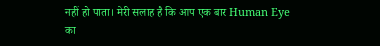नहीं हो पाता। मेरी सलाह है कि आप एक बार Human Eye का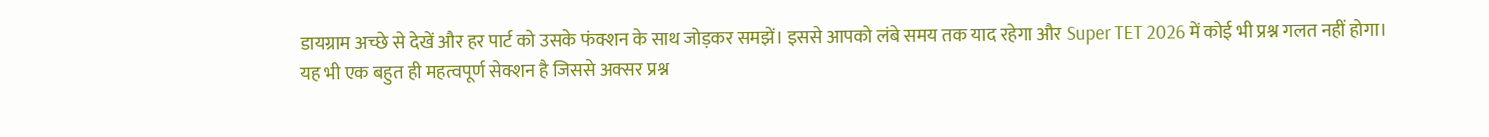डायग्राम अच्छे से देखें और हर पार्ट को उसके फंक्शन के साथ जोड़कर समझें। इससे आपको लंबे समय तक याद रहेगा और Super TET 2026 में कोई भी प्रश्न गलत नहीं होगा।
यह भी एक बहुत ही महत्वपूर्ण सेक्शन है जिससे अक्सर प्रश्न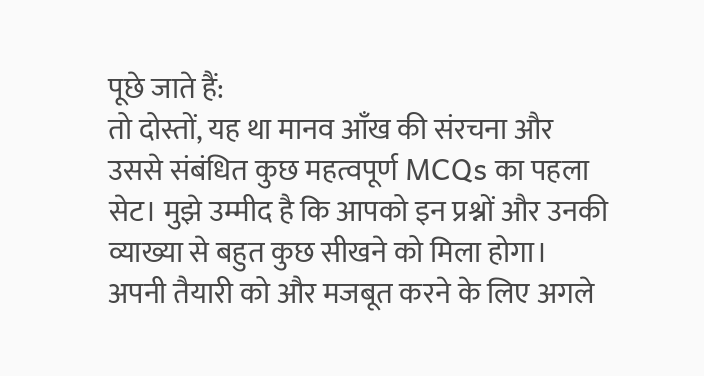पूछे जाते हैं:
तो दोस्तों, यह था मानव आँख की संरचना और उससे संबंधित कुछ महत्वपूर्ण MCQs का पहला सेट। मुझे उम्मीद है कि आपको इन प्रश्नों और उनकी व्याख्या से बहुत कुछ सीखने को मिला होगा। अपनी तैयारी को और मजबूत करने के लिए अगले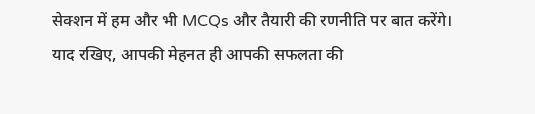सेक्शन में हम और भी MCQs और तैयारी की रणनीति पर बात करेंगे। याद रखिए, आपकी मेहनत ही आपकी सफलता की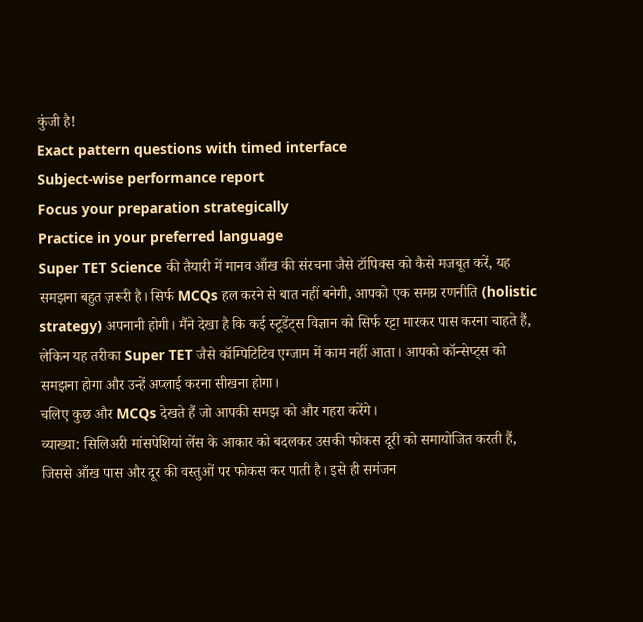कुंजी है!
Exact pattern questions with timed interface
Subject-wise performance report
Focus your preparation strategically
Practice in your preferred language
Super TET Science की तैयारी में मानव आँख की संरचना जैसे टॉपिक्स को कैसे मजबूत करें, यह समझना बहुत ज़रूरी है। सिर्फ MCQs हल करने से बात नहीं बनेगी, आपको एक समग्र रणनीति (holistic strategy) अपनानी होगी। मैंने देखा है कि कई स्टूडेंट्स विज्ञान को सिर्फ रट्टा मारकर पास करना चाहते हैं, लेकिन यह तरीका Super TET जैसे कॉम्पिटिटिव एग्जाम में काम नहीं आता। आपको कॉन्सेप्ट्स को समझना होगा और उन्हें अप्लाई करना सीखना होगा।
चलिए कुछ और MCQs देखते हैं जो आपकी समझ को और गहरा करेंगे।
व्याख्या: सिलिअरी मांसपेशियां लेंस के आकार को बदलकर उसकी फोकस दूरी को समायोजित करती हैं, जिससे आँख पास और दूर की वस्तुओं पर फोकस कर पाती है। इसे ही समंजन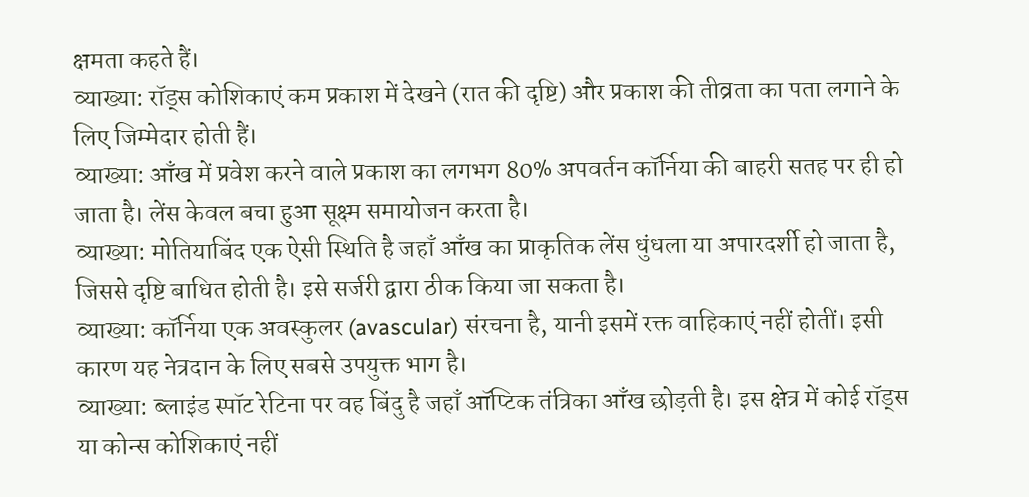क्षमता कहते हैं।
व्याख्या: रॉड्स कोशिकाएं कम प्रकाश में देखने (रात की दृष्टि) और प्रकाश की तीव्रता का पता लगाने के लिए जिम्मेदार होती हैं।
व्याख्या: आँख में प्रवेश करने वाले प्रकाश का लगभग 80% अपवर्तन कॉर्निया की बाहरी सतह पर ही हो जाता है। लेंस केवल बचा हुआ सूक्ष्म समायोजन करता है।
व्याख्या: मोतियाबिंद एक ऐसी स्थिति है जहाँ आँख का प्राकृतिक लेंस धुंधला या अपारदर्शी हो जाता है, जिससे दृष्टि बाधित होती है। इसे सर्जरी द्वारा ठीक किया जा सकता है।
व्याख्या: कॉर्निया एक अवस्कुलर (avascular) संरचना है, यानी इसमें रक्त वाहिकाएं नहीं होतीं। इसी कारण यह नेत्रदान के लिए सबसे उपयुक्त भाग है।
व्याख्या: ब्लाइंड स्पॉट रेटिना पर वह बिंदु है जहाँ ऑप्टिक तंत्रिका आँख छोड़ती है। इस क्षेत्र में कोई रॉड्स या कोन्स कोशिकाएं नहीं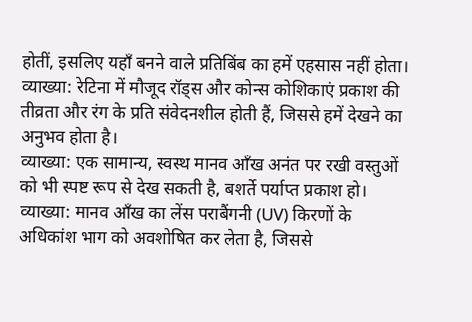होतीं, इसलिए यहाँ बनने वाले प्रतिबिंब का हमें एहसास नहीं होता।
व्याख्या: रेटिना में मौजूद रॉड्स और कोन्स कोशिकाएं प्रकाश की तीव्रता और रंग के प्रति संवेदनशील होती हैं, जिससे हमें देखने का अनुभव होता है।
व्याख्या: एक सामान्य, स्वस्थ मानव आँख अनंत पर रखी वस्तुओं को भी स्पष्ट रूप से देख सकती है, बशर्ते पर्याप्त प्रकाश हो।
व्याख्या: मानव आँख का लेंस पराबैंगनी (UV) किरणों के अधिकांश भाग को अवशोषित कर लेता है, जिससे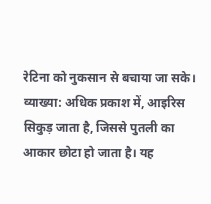रेटिना को नुकसान से बचाया जा सके।
व्याख्या: अधिक प्रकाश में, आइरिस सिकुड़ जाता है, जिससे पुतली का आकार छोटा हो जाता है। यह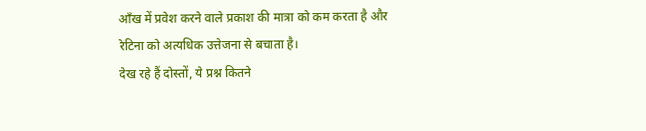आँख में प्रवेश करने वाले प्रकाश की मात्रा को कम करता है और रेटिना को अत्यधिक उत्तेजना से बचाता है।
देख रहे हैं दोस्तों, ये प्रश्न कितने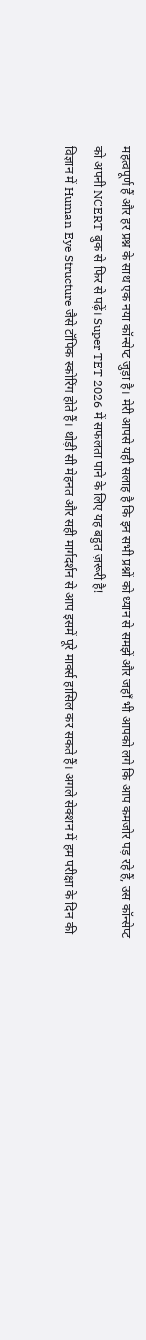महत्वपूर्ण हैं और हर प्रश्न के साथ एक नया कॉन्सेप्ट जुड़ा है। मेरी आपसे यही सलाह है कि इन सभी प्रश्नों को ध्यान से समझें और जहाँ भी आपको लगे कि आप कमजोर पड़ रहे हैं, उस कॉन्सेप्ट को अपनी NCERT बुक से फिर से पढ़ें। Super TET 2026 में सफलता पाने के लिए यह बहुत ज़रूरी है!
विज्ञान में Human Eye Structure जैसे टॉपिक स्कोरिंग होते हैं। थोड़ी सी मेहनत और सही मार्गदर्शन से आप इसमें पूरे मार्क्स हासिल कर सकते हैं। अगले सेक्शन में हम परीक्षा के दिन की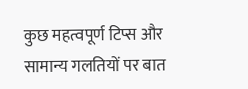कुछ महत्वपूर्ण टिप्स और सामान्य गलतियों पर बात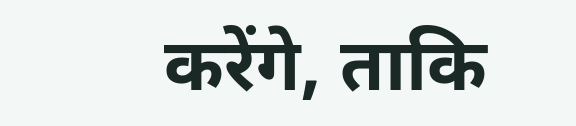करेंगे, ताकि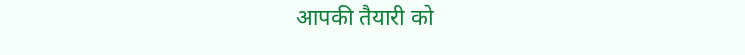आपकी तैयारी को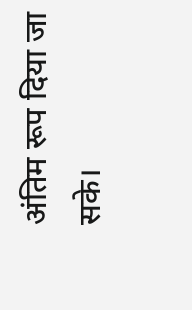अंतिम रूप दिया जा सके।